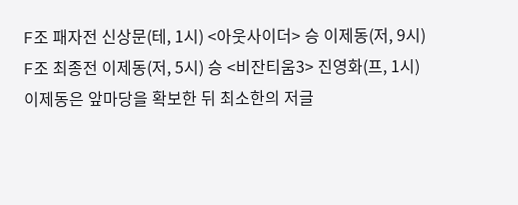F조 패자전 신상문(테, 1시) <아웃사이더> 승 이제동(저, 9시)
F조 최종전 이제동(저, 5시) 승 <비잔티움3> 진영화(프, 1시)
이제동은 앞마당을 확보한 뒤 최소한의 저글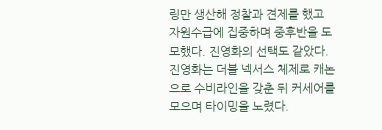링만 생산해 정찰과 견제를 했고 자원수급에 집중하며 중후반을 도모했다. 진영화의 선택도 같았다. 진영화는 더블 넥서스 체제로 캐논으로 수비라인을 갖춘 뒤 커세어를 모으며 타이밍을 노렸다.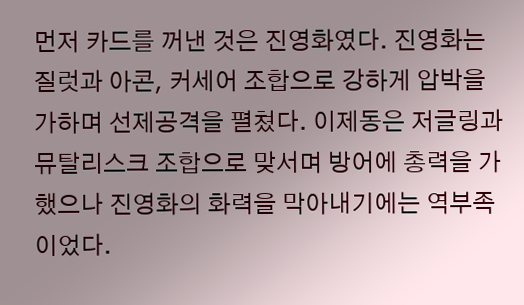먼저 카드를 꺼낸 것은 진영화였다. 진영화는 질럿과 아콘, 커세어 조합으로 강하게 압박을 가하며 선제공격을 펼쳤다. 이제동은 저글링과 뮤탈리스크 조합으로 맞서며 방어에 총력을 가했으나 진영화의 화력을 막아내기에는 역부족이었다.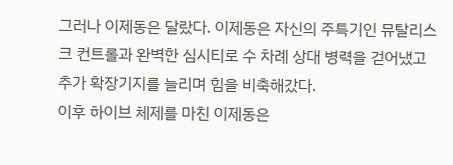그러나 이제동은 달랐다. 이제동은 자신의 주특기인 뮤탈리스크 컨트롤과 완벽한 심시티로 수 차례 상대 병력을 걷어냈고 추가 확장기지를 늘리며 힘을 비축해갔다.
이후 하이브 체제를 마친 이제동은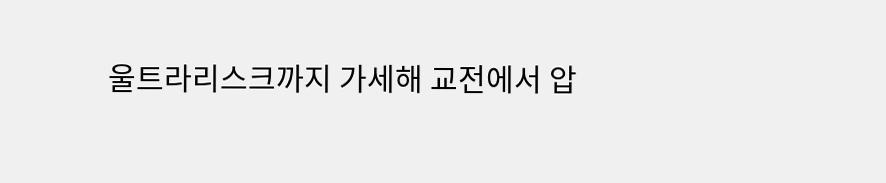울트라리스크까지 가세해 교전에서 압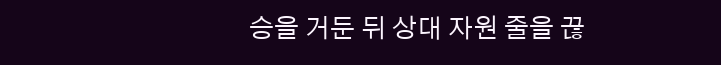승을 거둔 뒤 상대 자원 줄을 끊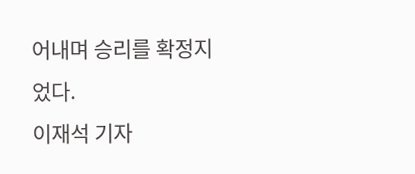어내며 승리를 확정지었다.
이재석 기자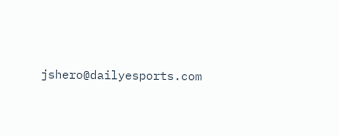jshero@dailyesports.com